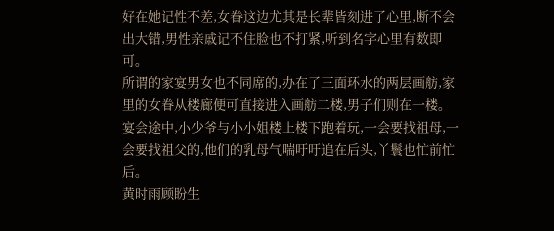好在她记性不差,女眷这边尤其是长辈皆刻进了心里,断不会出大错,男性亲戚记不住脸也不打紧,听到名字心里有数即可。
所谓的家宴男女也不同席的,办在了三面环水的两层画舫,家里的女眷从楼廊便可直接进入画舫二楼,男子们则在一楼。
宴会途中,小少爷与小小姐楼上楼下跑着玩,一会要找祖母,一会要找祖父的,他们的乳母气喘吁吁追在后头,丫鬟也忙前忙后。
黄时雨顾盼生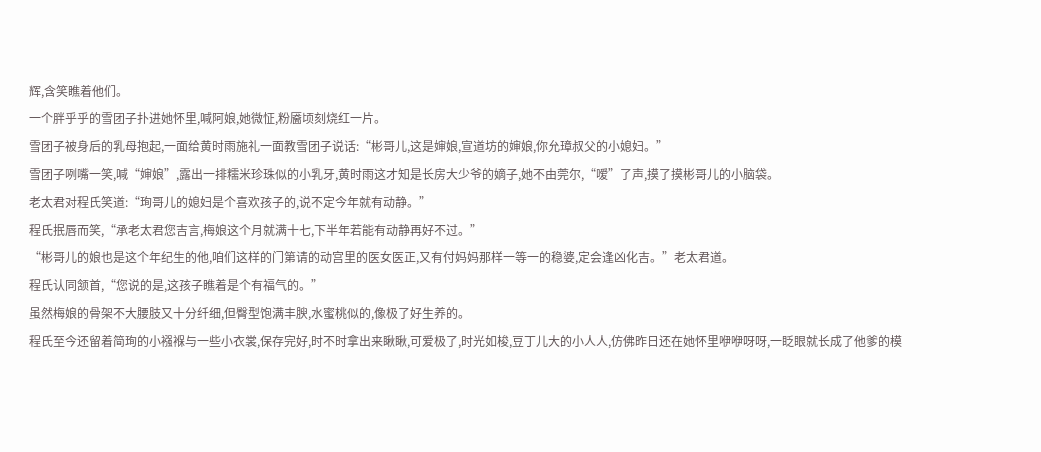辉,含笑瞧着他们。
一个胖乎乎的雪团子扑进她怀里,喊阿娘,她微怔,粉靥顷刻烧红一片。
雪团子被身后的乳母抱起,一面给黄时雨施礼一面教雪团子说话:“彬哥儿,这是婶娘,宣道坊的婶娘,你允璋叔父的小媳妇。”
雪团子咧嘴一笑,喊“婶娘”,露出一排糯米珍珠似的小乳牙,黄时雨这才知是长房大少爷的嫡子,她不由莞尔,“嗳”了声,摸了摸彬哥儿的小脑袋。
老太君对程氏笑道:“珣哥儿的媳妇是个喜欢孩子的,说不定今年就有动静。”
程氏抿唇而笑,“承老太君您吉言,梅娘这个月就满十七,下半年若能有动静再好不过。”
“彬哥儿的娘也是这个年纪生的他,咱们这样的门第请的动宫里的医女医正,又有付妈妈那样一等一的稳婆,定会逢凶化吉。”老太君道。
程氏认同颔首,“您说的是,这孩子瞧着是个有福气的。”
虽然梅娘的骨架不大腰肢又十分纤细,但臀型饱满丰腴,水蜜桃似的,像极了好生养的。
程氏至今还留着简珣的小襁褓与一些小衣裳,保存完好,时不时拿出来瞅瞅,可爱极了,时光如梭,豆丁儿大的小人人,仿佛昨日还在她怀里咿咿呀呀,一眨眼就长成了他爹的模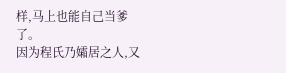样,马上也能自己当爹了。
因为程氏乃孀居之人,又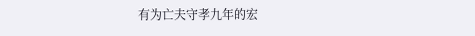有为亡夫守孝九年的宏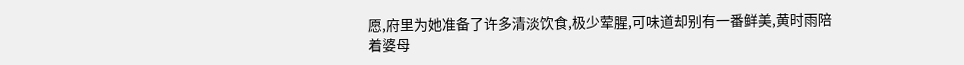愿,府里为她准备了许多清淡饮食,极少荤腥,可味道却别有一番鲜美,黄时雨陪着婆母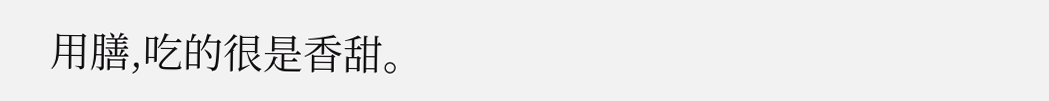用膳,吃的很是香甜。